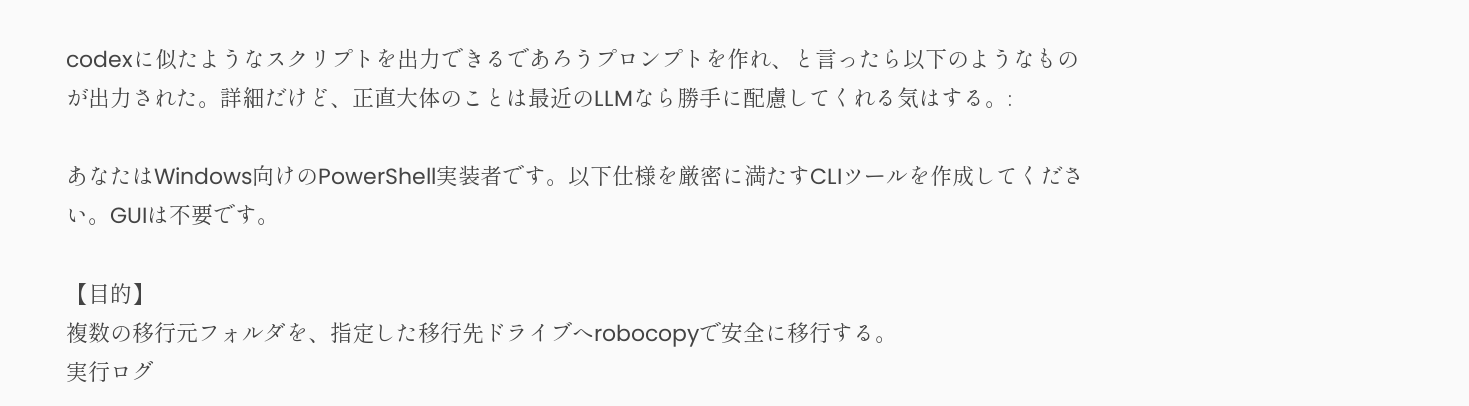codexに似たようなスクリプトを出力できるであろうプロンプトを作れ、と言ったら以下のようなものが出力された。詳細だけど、正直大体のことは最近のLLMなら勝手に配慮してくれる気はする。:

あなたはWindows向けのPowerShell実装者です。以下仕様を厳密に満たすCLIツールを作成してください。GUIは不要です。

【目的】
複数の移行元フォルダを、指定した移行先ドライブへrobocopyで安全に移行する。
実行ログ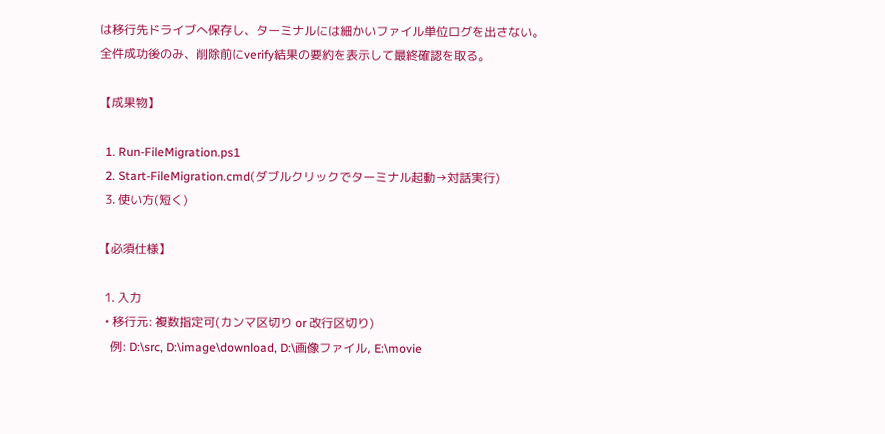は移行先ドライブへ保存し、ターミナルには細かいファイル単位ログを出さない。
全件成功後のみ、削除前にverify結果の要約を表示して最終確認を取る。

【成果物】

  1. Run-FileMigration.ps1
  2. Start-FileMigration.cmd(ダブルクリックでターミナル起動→対話実行)
  3. 使い方(短く)

【必須仕様】

  1. 入力
  • 移行元: 複数指定可(カンマ区切り or 改行区切り)
    例: D:\src, D:\image\download, D:\画像ファイル, E:\movie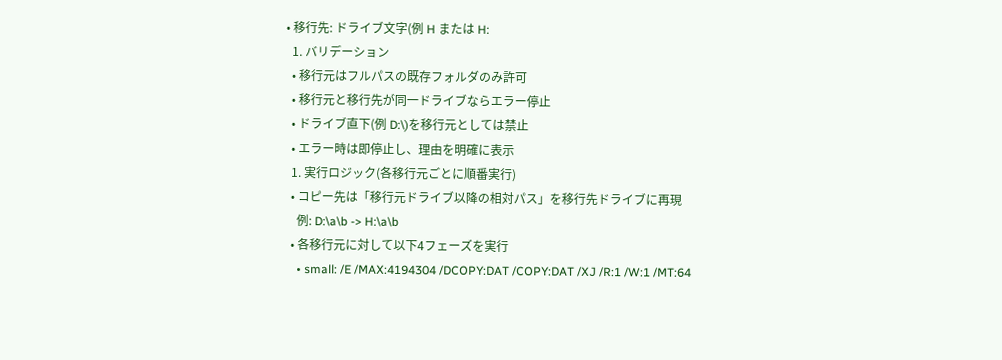• 移行先: ドライブ文字(例 H または H:
  1. バリデーション
  • 移行元はフルパスの既存フォルダのみ許可
  • 移行元と移行先が同一ドライブならエラー停止
  • ドライブ直下(例 D:\)を移行元としては禁止
  • エラー時は即停止し、理由を明確に表示
  1. 実行ロジック(各移行元ごとに順番実行)
  • コピー先は「移行元ドライブ以降の相対パス」を移行先ドライブに再現
    例: D:\a\b -> H:\a\b
  • 各移行元に対して以下4フェーズを実行
    • small: /E /MAX:4194304 /DCOPY:DAT /COPY:DAT /XJ /R:1 /W:1 /MT:64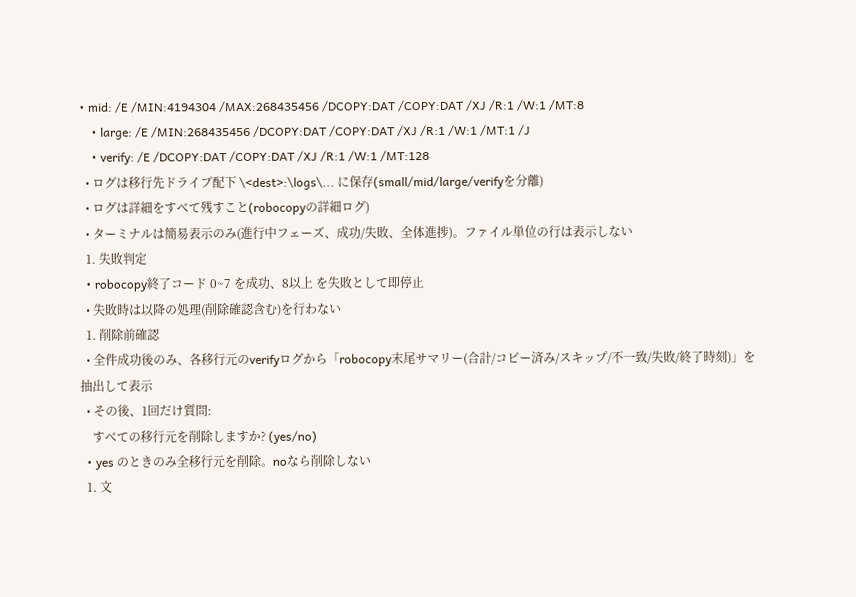• mid: /E /MIN:4194304 /MAX:268435456 /DCOPY:DAT /COPY:DAT /XJ /R:1 /W:1 /MT:8
    • large: /E /MIN:268435456 /DCOPY:DAT /COPY:DAT /XJ /R:1 /W:1 /MT:1 /J
    • verify: /E /DCOPY:DAT /COPY:DAT /XJ /R:1 /W:1 /MT:128
  • ログは移行先ドライブ配下 \<dest>:\logs\... に保存(small/mid/large/verifyを分離)
  • ログは詳細をすべて残すこと(robocopyの詳細ログ)
  • ターミナルは簡易表示のみ(進行中フェーズ、成功/失敗、全体進捗)。ファイル単位の行は表示しない
  1. 失敗判定
  • robocopy終了コード 0~7 を成功、8以上 を失敗として即停止
  • 失敗時は以降の処理(削除確認含む)を行わない
  1. 削除前確認
  • 全件成功後のみ、各移行元のverifyログから「robocopy末尾サマリー(合計/コピー済み/スキップ/不一致/失敗/終了時刻)」を抽出して表示
  • その後、1回だけ質問:
    すべての移行元を削除しますか? (yes/no)
  • yes のときのみ全移行元を削除。noなら削除しない
  1. 文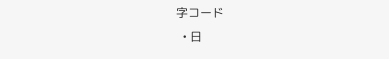字コード
  • 日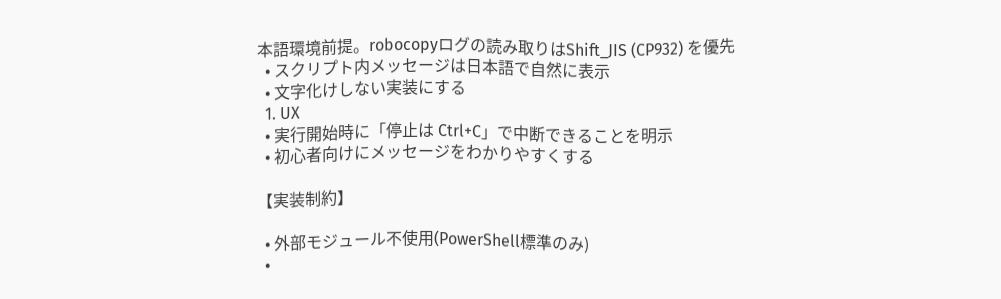本語環境前提。robocopyログの読み取りはShift_JIS (CP932) を優先
  • スクリプト内メッセージは日本語で自然に表示
  • 文字化けしない実装にする
  1. UX
  • 実行開始時に「停止は Ctrl+C」で中断できることを明示
  • 初心者向けにメッセージをわかりやすくする

【実装制約】

  • 外部モジュール不使用(PowerShell標準のみ)
  •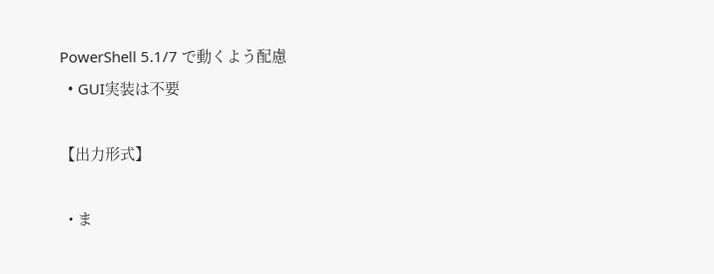PowerShell 5.1/7 で動くよう配慮
  • GUI実装は不要

【出力形式】

  • ま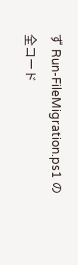ず Run-FileMigration.ps1 の全コード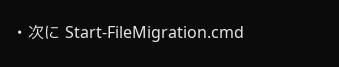• 次に Start-FileMigration.cmd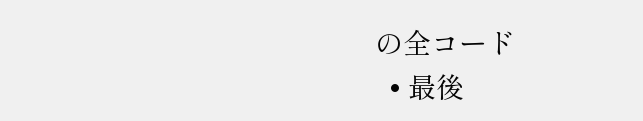の全コード
  • 最後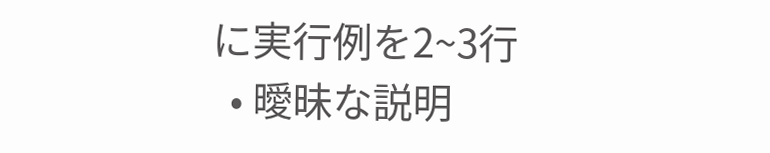に実行例を2~3行
  • 曖昧な説明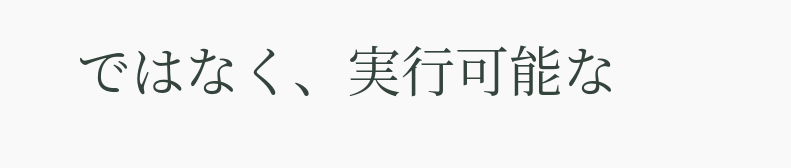ではなく、実行可能な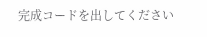完成コードを出してください